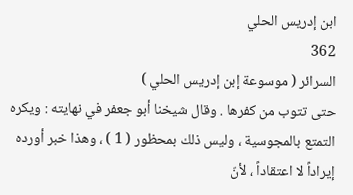ابن إدريس الحلي
362
السرائر ( موسوعة إبن إدريس الحلي )
حتى تتوب من كفرها . وقال شيخنا أبو جعفر في نهايته : ويكره التمتع بالمجوسية ، وليس ذلك بمحظور ( 1 ) ، وهذا خبر أورده إيراداً لا اعتقاداً ، لأنّ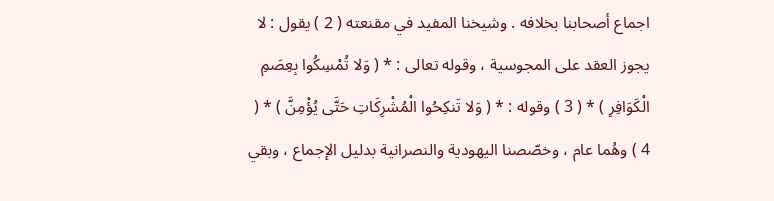اجماع أصحابنا بخلافه . وشيخنا المفيد في مقنعته ( 2 ) يقول : لا يجوز العقد على المجوسية ، وقوله تعالى : * ( وَلا تُمْسِكُوا بِعِصَمِ الْكَوَافِرِ ) * ( 3 ) وقوله : * ( وَلا تَنكِحُوا الْمُشْرِكَاتِ حَتَّى يُؤْمِنَّ ) * ( 4 ) وهُما عام ، وخصّصنا اليهودية والنصرانية بدليل الإجماع ، وبقي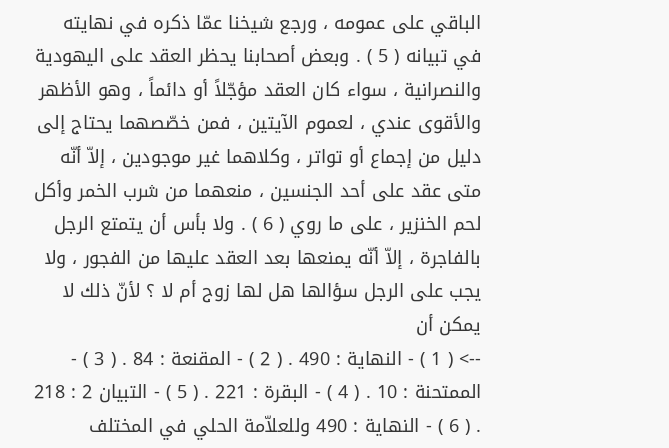الباقي على عمومه ، ورجع شيخنا عمّا ذكره في نهايته في تبيانه ( 5 ) . وبعض أصحابنا يحظر العقد على اليهودية والنصرانية ، سواء كان العقد مؤجّلاً أو دائماً ، وهو الأظهر والأقوى عندي ، لعموم الآيتين ، فمن خصّصهما يحتاج إلى دليل من إجماع أو تواتر ، وكلاهما غير موجودين ، إلاّ أنّه متى عقد على أحد الجنسين ، منعهما من شرب الخمر وأكل لحم الخنزير ، على ما روي ( 6 ) . ولا بأس أن يتمتع الرجل بالفاجرة ، إلاّ أنّه يمنعها بعد العقد عليها من الفجور ، ولا يجب على الرجل سؤالها هل لها زوج أم لا ؟ لأنّ ذلك لا يمكن أن
--> ( 1 ) - النهاية : 490 . ( 2 ) - المقنعة : 84 . ( 3 ) - الممتحنة : 10 . ( 4 ) - البقرة : 221 . ( 5 ) - التبيان 2 : 218 . ( 6 ) - النهاية : 490 وللعلاّمة الحلي في المختلف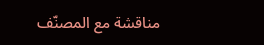مناقشة مع المصنّف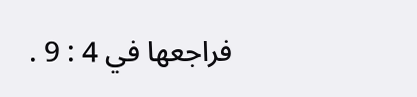فراجعها في 4 : 9 .